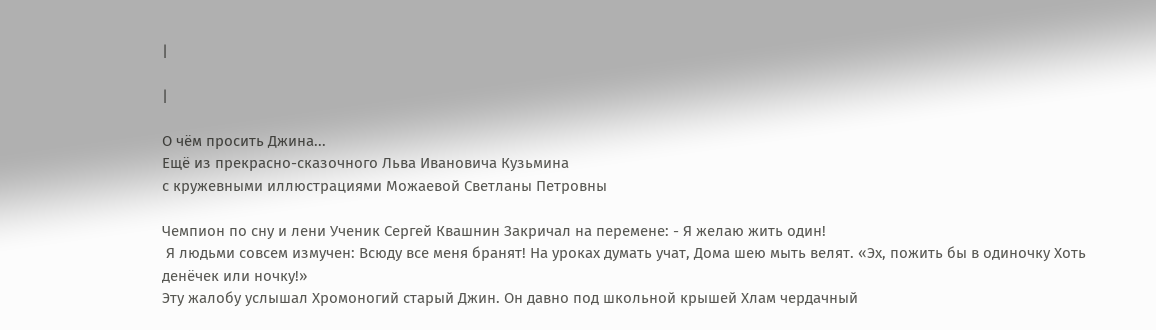|

|

О чём просить Джина...
Ещё из прекрасно-сказочного Льва Ивановича Кузьмина
с кружевными иллюстрациями Можаевой Светланы Петровны

Чемпион по сну и лени Ученик Сергей Квашнин Закричал на перемене: - Я желаю жить один!
 Я людьми совсем измучен: Всюду все меня бранят! На уроках думать учат, Дома шею мыть велят. «Эх, пожить бы в одиночку Хоть денёчек или ночку!»
Эту жалобу услышал Хромоногий старый Джин. Он давно под школьной крышей Хлам чердачный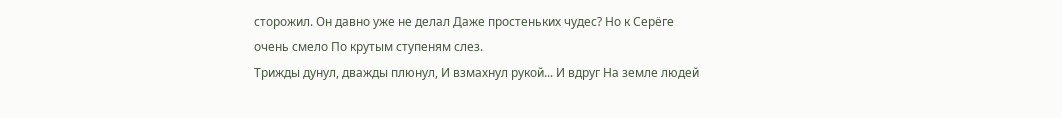сторожил. Он давно уже не делал Даже простеньких чудес? Но к Серёге очень смело По крутым ступеням слез.
Трижды дунул, дважды плюнул, И взмахнул рукой... И вдруг На земле людей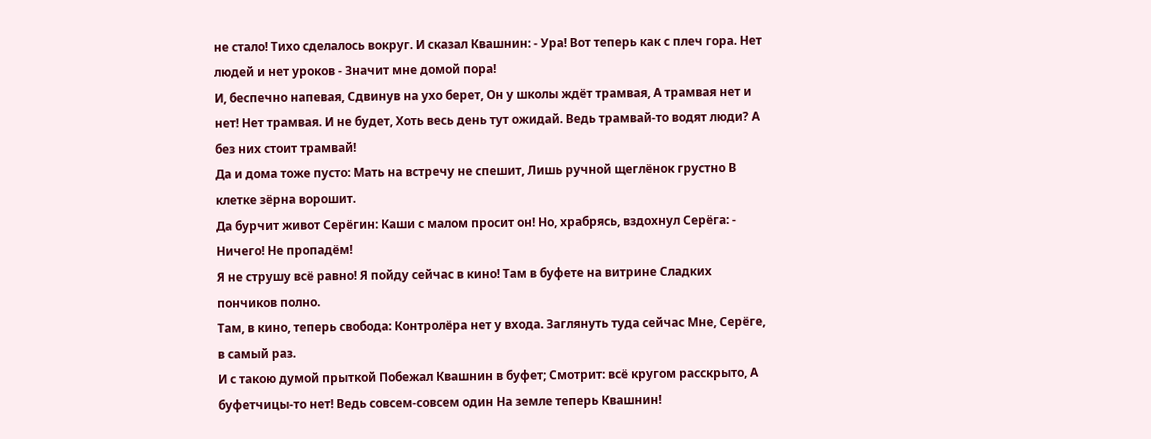не стало! Тихо сделалось вокруг. И сказал Квашнин: - Ура! Вот теперь как с плеч гора. Нет людей и нет уроков - Значит мне домой пора!
И, беспечно напевая, Сдвинув на ухо берет, Он у школы ждёт трамвая, А трамвая нет и нет! Нет трамвая. И не будет, Хоть весь день тут ожидай. Ведь трамвай-то водят люди? А без них стоит трамвай!
Да и дома тоже пусто: Мать на встречу не спешит, Лишь ручной щеглёнок грустно В клетке зёрна ворошит.
Да бурчит живот Серёгин: Каши с малом просит он! Но, храбрясь, вздохнул Серёга: - Ничего! Не пропадём!
Я не струшу всё равно! Я пойду сейчас в кино! Там в буфете на витрине Сладких пончиков полно.
Там, в кино, теперь свобода: Контролёра нет у входа. Заглянуть туда сейчас Мне, Серёге, в самый раз.
И с такою думой прыткой Побежал Квашнин в буфет; Смотрит: всё кругом расскрыто, А буфетчицы-то нет! Ведь совсем-совсем один На земле теперь Квашнин!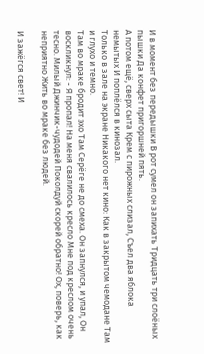И в момент без передышки В рот сумел он запихать Тридцать три слоёных пышки Да конфет пригоршней пять.
А потом ещё, сверх сыта Крем с пирожных слизал, Съел два яблока немытых И поплёлся в кинозал.
Только в зале на экране Никакого нет кино: Как в закрытом чемодане Там и глухо и темно.
Там во мраке бродит эхо Там Серёге не до смеха. Он запнулся, и упал, Он воскликнул: - Я пропал! На меня свалилось кресло Мне под креслом очень тесно. Милый Джинчик-чудодей Поколдуй скорей обратно! Ох, поверь, как неприятно Жить во мраке без людей.

И зажёгся свет! И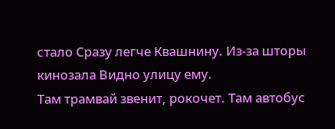стало Сразу легче Квашнину. Из-за шторы кинозала Видно улицу ему.
Там трамвай звенит, рокочет. Там автобус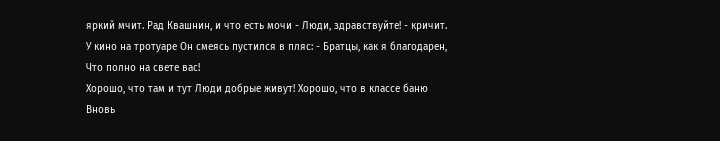яркий мчит. Рад Квашнин, и что есть мочи - Люди, здравствуйте! - кричит.
У кино на тротуаре Он смеясь пустился в пляс: - Братцы, как я благодарен, Что полно на свете вас!
Хорошо, что там и тут Люди добрые живут! Хорошо, что в классе баню Вновь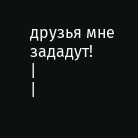друзья мне зададут!
|
|